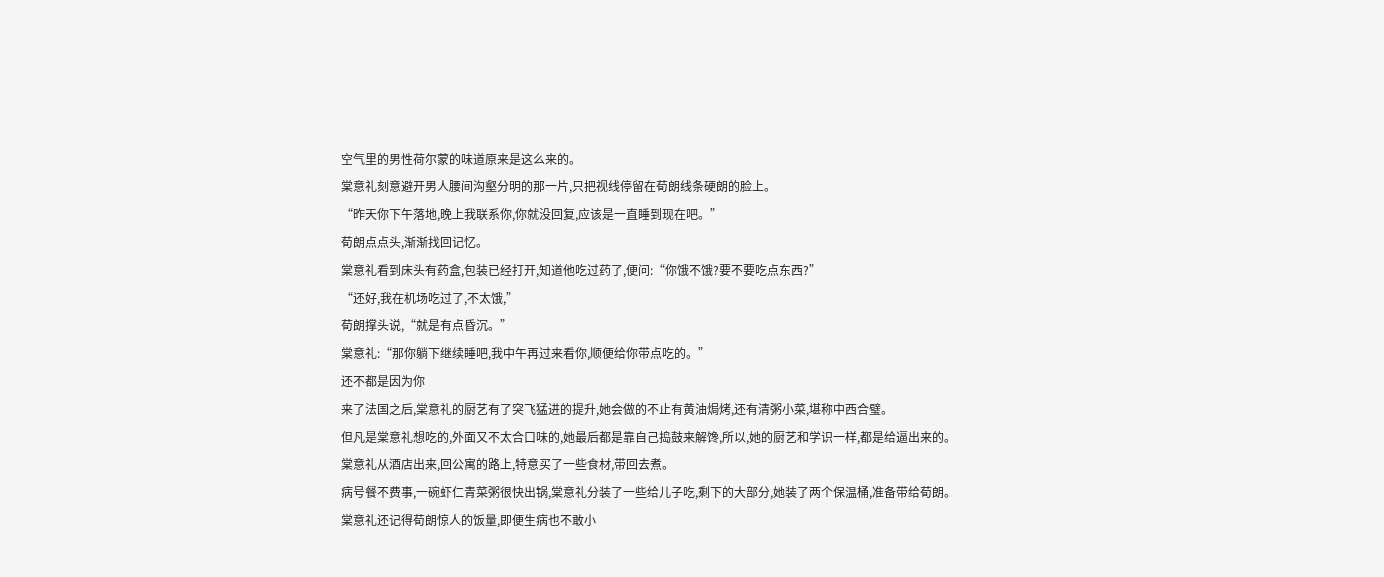空气里的男性荷尔蒙的味道原来是这么来的。
棠意礼刻意避开男人腰间沟壑分明的那一片,只把视线停留在荀朗线条硬朗的脸上。
“昨天你下午落地,晚上我联系你,你就没回复,应该是一直睡到现在吧。”
荀朗点点头,渐渐找回记忆。
棠意礼看到床头有药盒,包装已经打开,知道他吃过药了,便问:“你饿不饿?要不要吃点东西?”
“还好,我在机场吃过了,不太饿,”
荀朗撑头说,“就是有点昏沉。”
棠意礼:“那你躺下继续睡吧,我中午再过来看你,顺便给你带点吃的。”
还不都是因为你
来了法国之后,棠意礼的厨艺有了突飞猛进的提升,她会做的不止有黄油焗烤,还有清粥小菜,堪称中西合璧。
但凡是棠意礼想吃的,外面又不太合口味的,她最后都是靠自己捣鼓来解馋,所以,她的厨艺和学识一样,都是给逼出来的。
棠意礼从酒店出来,回公寓的路上,特意买了一些食材,带回去煮。
病号餐不费事,一碗虾仁青菜粥很快出锅,棠意礼分装了一些给儿子吃,剩下的大部分,她装了两个保温桶,准备带给荀朗。
棠意礼还记得荀朗惊人的饭量,即便生病也不敢小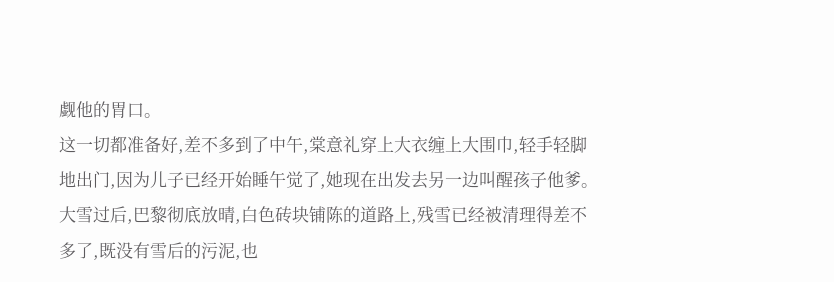觑他的胃口。
这一切都准备好,差不多到了中午,棠意礼穿上大衣缠上大围巾,轻手轻脚地出门,因为儿子已经开始睡午觉了,她现在出发去另一边叫醒孩子他爹。
大雪过后,巴黎彻底放晴,白色砖块铺陈的道路上,残雪已经被清理得差不多了,既没有雪后的污泥,也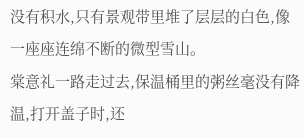没有积水,只有景观带里堆了层层的白色,像一座座连绵不断的微型雪山。
棠意礼一路走过去,保温桶里的粥丝毫没有降温,打开盖子时,还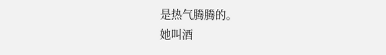是热气腾腾的。
她叫酒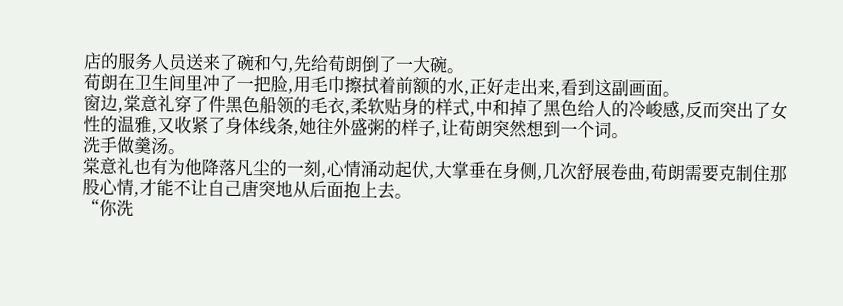店的服务人员送来了碗和勺,先给荀朗倒了一大碗。
荀朗在卫生间里冲了一把脸,用毛巾擦拭着前额的水,正好走出来,看到这副画面。
窗边,棠意礼穿了件黑色船领的毛衣,柔软贴身的样式,中和掉了黑色给人的冷峻感,反而突出了女性的温雅,又收紧了身体线条,她往外盛粥的样子,让荀朗突然想到一个词。
洗手做羹汤。
棠意礼也有为他降落凡尘的一刻,心情涌动起伏,大掌垂在身侧,几次舒展卷曲,荀朗需要克制住那股心情,才能不让自己唐突地从后面抱上去。
“你洗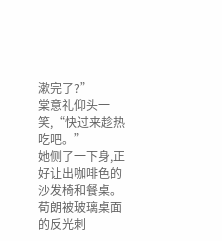漱完了?”
棠意礼仰头一笑,“快过来趁热吃吧。”
她侧了一下身,正好让出咖啡色的沙发椅和餐桌。
荀朗被玻璃桌面的反光刺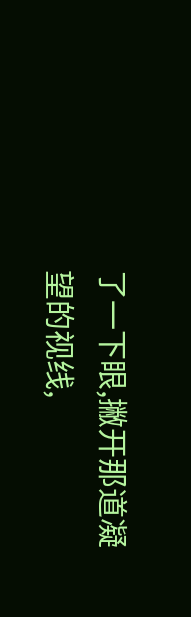了一下眼,撇开那道凝望的视线,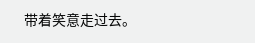带着笑意走过去。